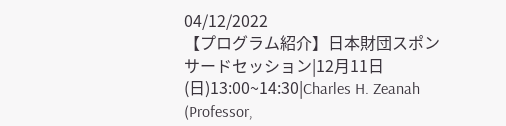04/12/2022
【プログラム紹介】日本財団スポンサードセッション|12月11日(日)13:00~14:30|Charles H. Zeanah (Professor,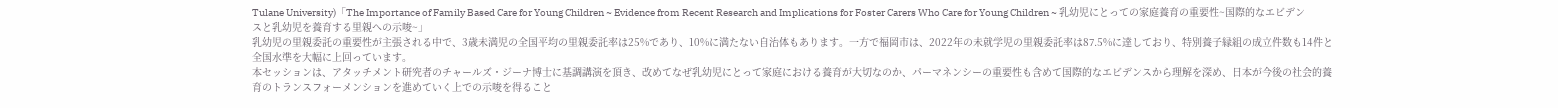Tulane University)「The Importance of Family Based Care for Young Children ~ Evidence from Recent Research and Implications for Foster Carers Who Care for Young Children ~ 乳幼児にとっての家庭養育の重要性~国際的なエビデンスと乳幼児を養育する里親への示唆~」
乳幼児の里親委託の重要性が主張される中で、3歳未満児の全国平均の里親委託率は25%であり、10%に満たない自治体もあります。一方で福岡市は、2022年の未就学児の里親委託率は87.5%に達しており、特別養子縁組の成立件数も14件と全国水準を大幅に上回っています。
本セッションは、アタッチメント研究者のチャールズ・ジーナ博士に基調講演を頂き、改めてなぜ乳幼児にとって家庭における養育が大切なのか、パーマネンシーの重要性も含めて国際的なエビデンスから理解を深め、日本が今後の社会的養育のトランスフォーメンションを進めていく上での示唆を得ること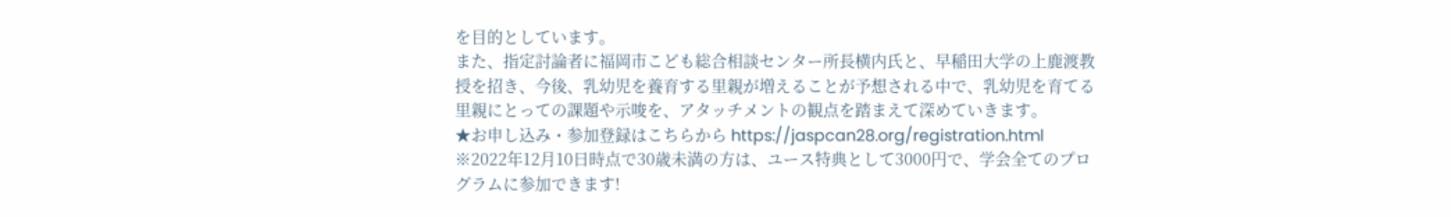を目的としています。
また、指定討論者に福岡市こども総合相談センター所長横内氏と、早稲田大学の上鹿渡教授を招き、今後、乳幼児を養育する里親が増えることが予想される中で、乳幼児を育てる里親にとっての課題や示唆を、アタッチメントの観点を踏まえて深めていきます。
★お申し込み・参加登録はこちらから https://jaspcan28.org/registration.html
※2022年12月10日時点で30歳未満の方は、ユース特典として3000円で、学会全てのプログラムに参加できます!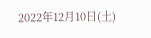2022年12月10日(土)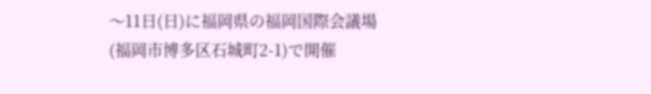〜11日(日)に福岡県の福岡国際会議場(福岡市博多区石城町2-1)で開催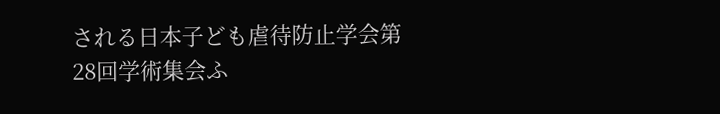される日本子ども虐待防止学会第28回学術集会ふ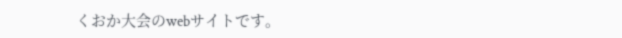くおか大会のwebサイトです。